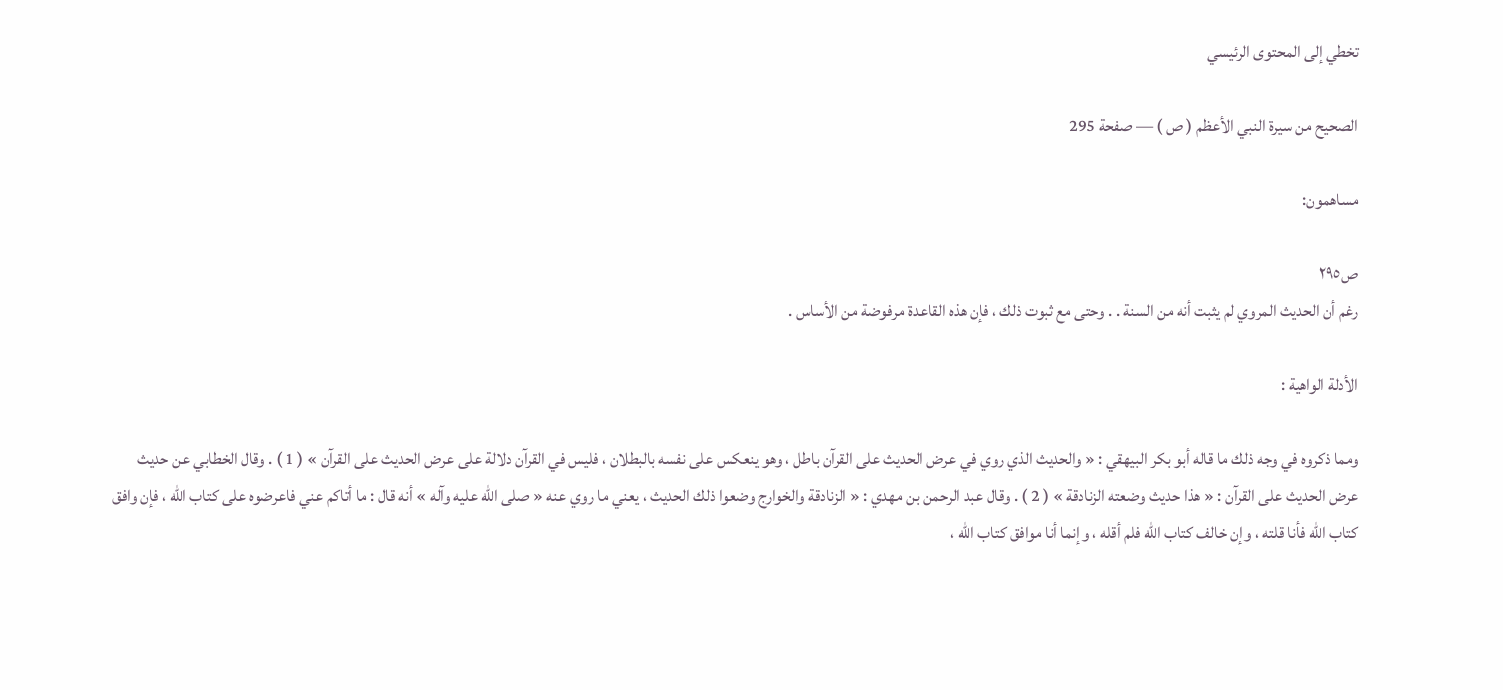تخطي إلى المحتوى الرئيسي

الصحيح من سيرة النبي الأعظم ( ص ) — صفحة 295

مساهمون:

ص٢٩٥
رغم أن الحديث المروي لم يثبت أنه من السنة . . وحتى مع ثبوت ذلك ، فإن هذه القاعدة مرفوضة من الأساس .

الأدلة الواهية :

ومما ذكروه في وجه ذلك ما قاله أبو بكر البيهقي : « والحديث الذي روي في عرض الحديث على القرآن باطل ، وهو ينعكس على نفسه بالبطلان ، فليس في القرآن دلالة على عرض الحديث على القرآن » ( 1 ) . وقال الخطابي عن حديث عرض الحديث على القرآن : « هذا حديث وضعته الزنادقة » ( 2 ) . وقال عبد الرحمن بن مهدي : « الزنادقة والخوارج وضعوا ذلك الحديث ، يعني ما روي عنه « صلى الله عليه وآله » أنه قال : ما أتاكم عني فاعرضوه على كتاب الله ، فإن وافق كتاب الله فأنا قلته ، وإن خالف كتاب الله فلم أقله ، وإنما أنا موافق كتاب الله ،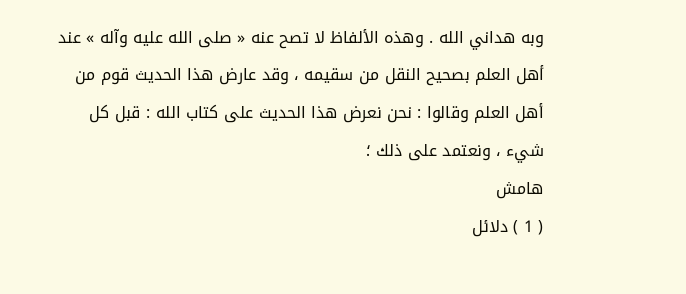وبه هداني الله . وهذه الألفاظ لا تصح عنه « صلى الله عليه وآله » عند أهل العلم بصحيح النقل من سقيمه ، وقد عارض هذا الحديث قوم من أهل العلم وقالوا : نحن نعرض هذا الحديث على كتاب الله : قبل كل شيء ، ونعتمد على ذلك ؛
هامش
( 1 ) دلائل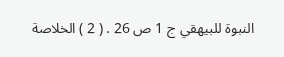النبوة للبيهقي ج 1 ص 26 . ( 2 ) الخلاصة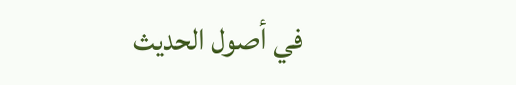في أصول الحديث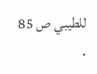للطيبي ص 85 .